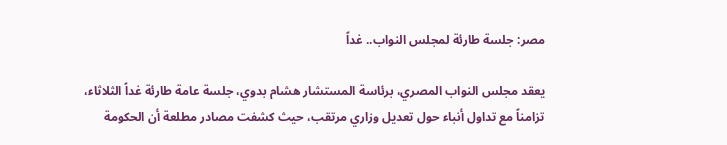مصر: جلسة طارئة لمجلس النواب.. غداً

يعقد مجلس النواب المصري، برئاسة المستشار هشام بدوي، جلسة عامة طارئة غداً الثلاثاء، تزامناً مع تداول أنباء حول تعديل وزاري مرتقب، حيث كشفت مصادر مطلعة أن الحكومة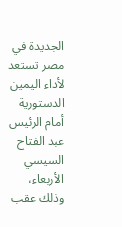الجديدة في مصر تستعد لأداء اليمين الدستورية أمام الرئيس عبد الفتاح السيسي الأربعاء، وذلك عقب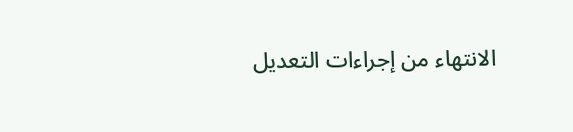الانتهاء من إجراءات التعديل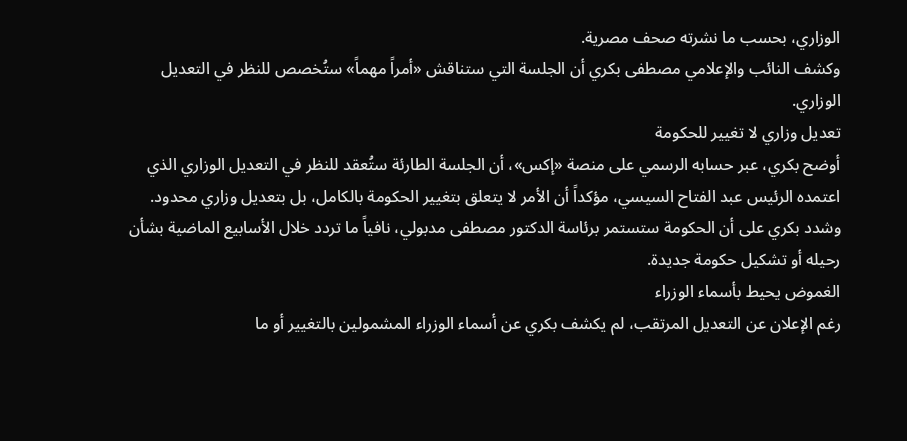الوزاري، بحسب ما نشرته صحف مصرية.
وكشف النائب والإعلامي مصطفى بكري أن الجلسة التي ستناقش «أمراً مهماً» ستُخصص للنظر في التعديل الوزاري.
تعديل وزاري لا تغيير للحكومة
أوضح بكري، عبر حسابه الرسمي على منصة «إكس»، أن الجلسة الطارئة ستُعقد للنظر في التعديل الوزاري الذي اعتمده الرئيس عبد الفتاح السيسي، مؤكداً أن الأمر لا يتعلق بتغيير الحكومة بالكامل، بل بتعديل وزاري محدود.
وشدد بكري على أن الحكومة ستستمر برئاسة الدكتور مصطفى مدبولي، نافياً ما تردد خلال الأسابيع الماضية بشأن رحيله أو تشكيل حكومة جديدة.
الغموض يحيط بأسماء الوزراء
رغم الإعلان عن التعديل المرتقب، لم يكشف بكري عن أسماء الوزراء المشمولين بالتغيير أو ما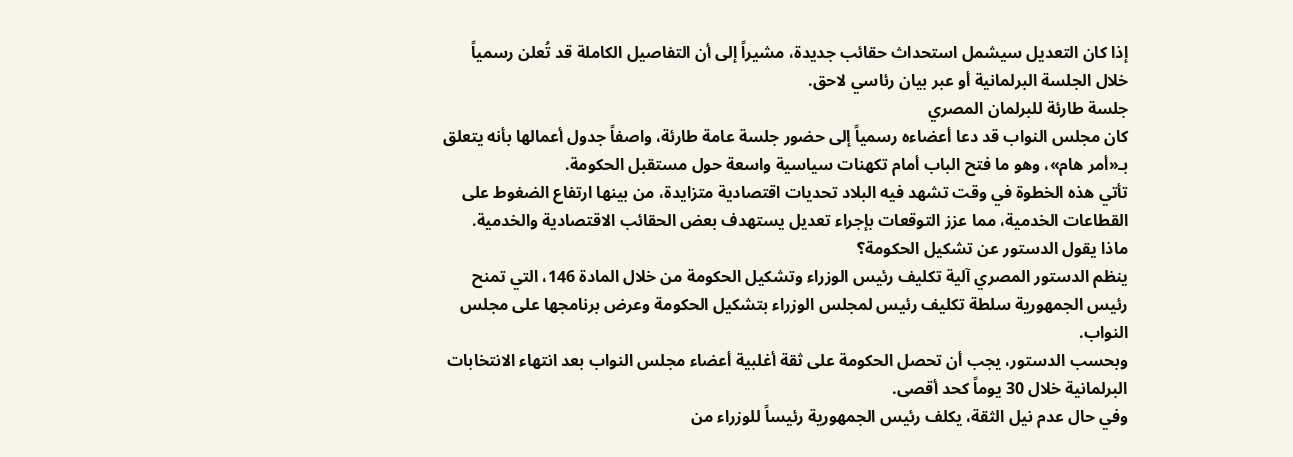إذا كان التعديل سيشمل استحداث حقائب جديدة، مشيراً إلى أن التفاصيل الكاملة قد تُعلن رسمياً خلال الجلسة البرلمانية أو عبر بيان رئاسي لاحق.
جلسة طارئة للبرلمان المصري
كان مجلس النواب قد دعا أعضاءه رسمياً إلى حضور جلسة عامة طارئة، واصفاً جدول أعمالها بأنه يتعلق بـ«أمر هام»، وهو ما فتح الباب أمام تكهنات سياسية واسعة حول مستقبل الحكومة.
تأتي هذه الخطوة في وقت تشهد فيه البلاد تحديات اقتصادية متزايدة، من بينها ارتفاع الضغوط على القطاعات الخدمية، مما عزز التوقعات بإجراء تعديل يستهدف بعض الحقائب الاقتصادية والخدمية.
ماذا يقول الدستور عن تشكيل الحكومة؟
ينظم الدستور المصري آلية تكليف رئيس الوزراء وتشكيل الحكومة من خلال المادة 146، التي تمنح رئيس الجمهورية سلطة تكليف رئيس لمجلس الوزراء بتشكيل الحكومة وعرض برنامجها على مجلس النواب.
وبحسب الدستور، يجب أن تحصل الحكومة على ثقة أغلبية أعضاء مجلس النواب بعد انتهاء الانتخابات البرلمانية خلال 30 يوماً كحد أقصى.
وفي حال عدم نيل الثقة، يكلف رئيس الجمهورية رئيساً للوزراء من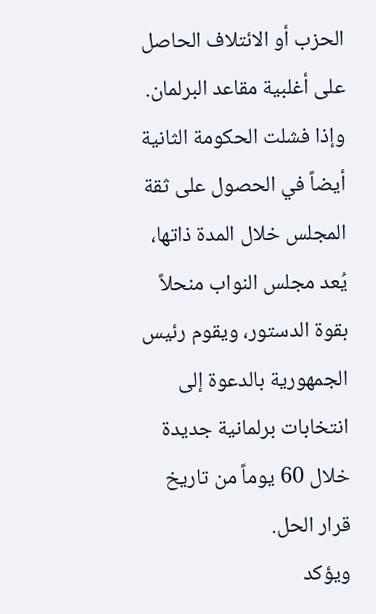الحزب أو الائتلاف الحاصل على أغلبية مقاعد البرلمان.
وإذا فشلت الحكومة الثانية أيضاً في الحصول على ثقة المجلس خلال المدة ذاتها، يُعد مجلس النواب منحلاً بقوة الدستور، ويقوم رئيس الجمهورية بالدعوة إلى انتخابات برلمانية جديدة خلال 60 يوماً من تاريخ قرار الحل.
ويؤكد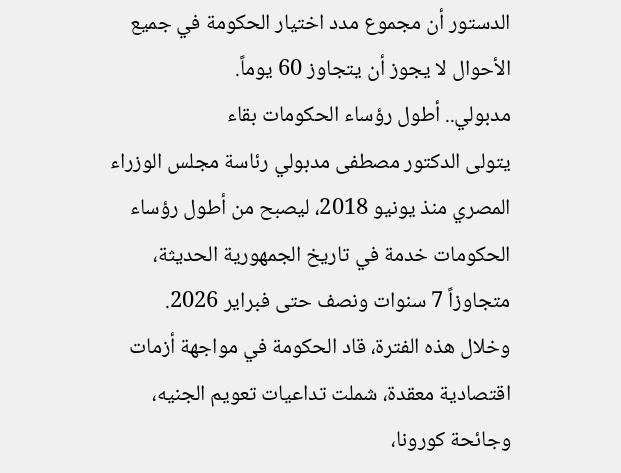الدستور أن مجموع مدد اختيار الحكومة في جميع الأحوال لا يجوز أن يتجاوز 60 يوماً.
مدبولي.. أطول رؤساء الحكومات بقاء
يتولى الدكتور مصطفى مدبولي رئاسة مجلس الوزراء المصري منذ يونيو 2018، ليصبح من أطول رؤساء الحكومات خدمة في تاريخ الجمهورية الحديثة، متجاوزاً 7 سنوات ونصف حتى فبراير 2026.
وخلال هذه الفترة، قاد الحكومة في مواجهة أزمات اقتصادية معقدة، شملت تداعيات تعويم الجنيه، وجائحة كورونا،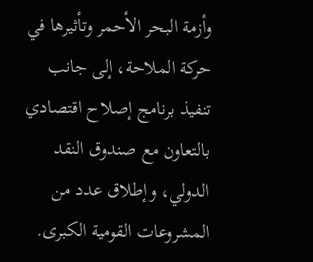وأزمة البحر الأحمر وتأثيرها في حركة الملاحة، إلى جانب تنفيذ برنامج إصلاح اقتصادي بالتعاون مع صندوق النقد الدولي، وإطلاق عدد من المشروعات القومية الكبرى.